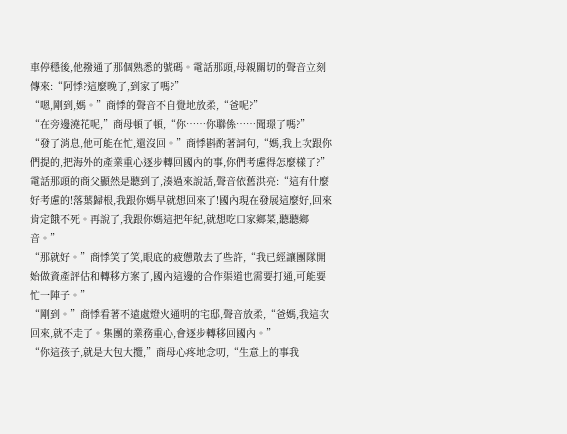車停穩後,他撥通了那個熟悉的號碼。電話那頭,母親關切的聲音立刻傳來:“阿悸?這麼晚了,到家了嗎?”
“嗯,剛到,媽。”商悸的聲音不自覺地放柔,“爸呢?”
“在旁邊澆花呢,”商母頓了頓,“你……你聯係……聞璟了嗎?”
“發了消息,他可能在忙,還沒回。”商悸斟酌著詞句,“媽,我上次跟你們提的,把海外的產業重心逐步轉回國內的事,你們考慮得怎麼樣了?”
電話那頭的商父顯然是聽到了,湊過來說話,聲音依舊洪亮:“這有什麼好考慮的!落葉歸根,我跟你媽早就想回來了!國內現在發展這麼好,回來肯定餓不死。再說了,我跟你媽這把年紀,就想吃口家鄉菜,聽聽鄉音。”
“那就好。”商悸笑了笑,眼底的疲憊散去了些許,“我已經讓團隊開始做資產評估和轉移方案了,國內這邊的合作渠道也需要打通,可能要忙一陣子。”
“剛到。”商悸看著不遠處燈火通明的宅邸,聲音放柔,“爸媽,我這次回來,就不走了。集團的業務重心,會逐步轉移回國內。”
“你這孩子,就是大包大攬,”商母心疼地念叨,“生意上的事我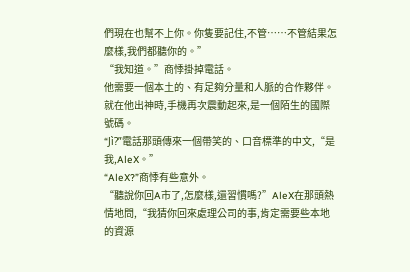們現在也幫不上你。你隻要記住,不管……不管結果怎麼樣,我們都聽你的。”
“我知道。”商悸掛掉電話。
他需要一個本土的、有足夠分量和人脈的合作夥伴。
就在他出神時,手機再次震動起來,是一個陌生的國際號碼。
“Jì?”電話那頭傳來一個帶笑的、口音標準的中文,“是我,AleX。”
“AleX?”商悸有些意外。
“聽說你回A市了,怎麼樣,還習慣嗎?”AleX在那頭熱情地問,“我猜你回來處理公司的事,肯定需要些本地的資源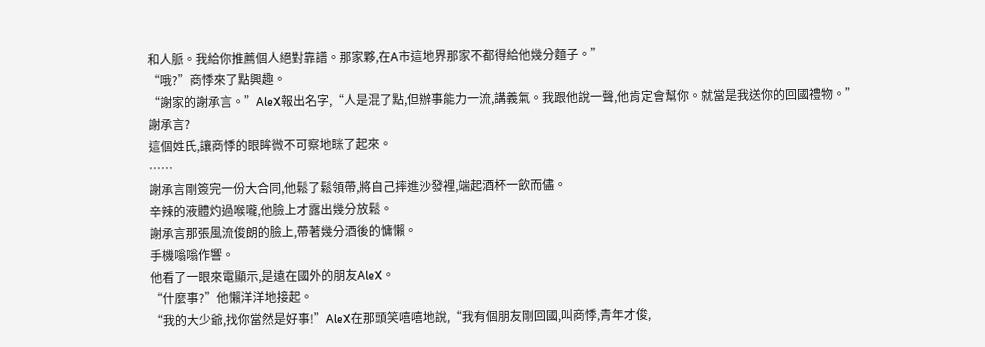和人脈。我給你推薦個人絕對靠譜。那家夥,在A市這地界那家不都得給他幾分麵子。”
“哦?”商悸來了點興趣。
“謝家的謝承言。”AleX報出名字,“人是混了點,但辦事能力一流,講義氣。我跟他說一聲,他肯定會幫你。就當是我送你的回國禮物。”
謝承言?
這個姓氏,讓商悸的眼眸微不可察地眯了起來。
……
謝承言剛簽完一份大合同,他鬆了鬆領帶,將自己摔進沙發裡,端起酒杯一飲而儘。
辛辣的液體灼過喉嚨,他臉上才露出幾分放鬆。
謝承言那張風流俊朗的臉上,帶著幾分酒後的慵懶。
手機嗡嗡作響。
他看了一眼來電顯示,是遠在國外的朋友AleX。
“什麼事?”他懶洋洋地接起。
“我的大少爺,找你當然是好事!”AleX在那頭笑嘻嘻地說,“我有個朋友剛回國,叫商悸,青年才俊,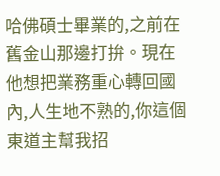哈佛碩士畢業的,之前在舊金山那邊打拚。現在他想把業務重心轉回國內,人生地不熟的,你這個東道主幫我招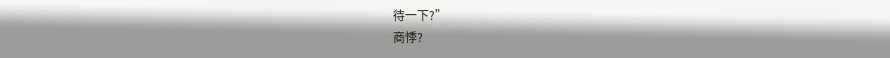待一下?”
商悸?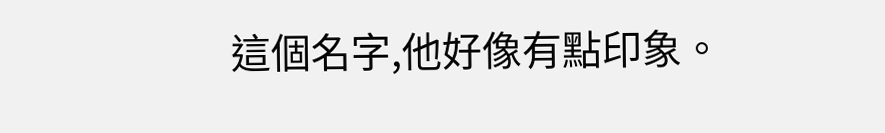這個名字,他好像有點印象。